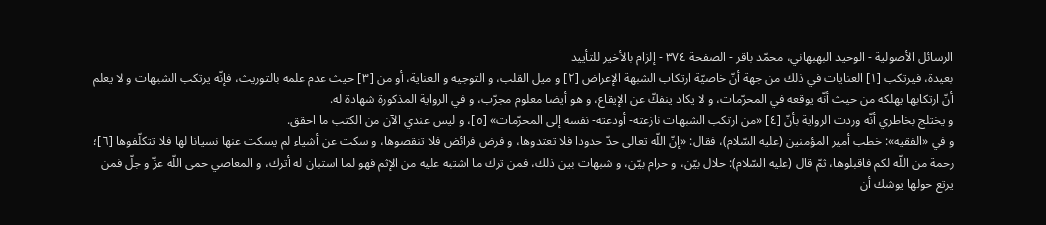الرسائل الأصولية - الوحيد البهبهاني، محمّد باقر - الصفحة ٣٧٤ - إلزام بالأخير للتأييد
بعيدة، فيرتكب [١] العنايات في ذلك من جهة أنّ خاصيّة ارتكاب الشبهة الإعراض [٢] و ميل القلب، و التوجيه و العناية، أو من [٣] حيث عدم علمه بالتوريث، فإنّه يرتكب الشبهات و لا يعلم أنّ ارتكابها يهلكه من حيث أنّه يوقعه في المحرّمات، و لا يكاد ينفكّ عن الإيقاع، و هو أيضا معلوم مجرّب، و في الرواية المذكورة شهادة له.
و يختلج بخاطري أنّه وردت الرواية بأنّ [٤] «من ارتكب الشبهات نازعته- أودعته- نفسه إلى المحرّمات» [٥]، و ليس عندي الآن من الكتب ما احقق.
و في «الفقيه»: خطب أمير المؤمنين (عليه السّلام)، فقال: «إنّ اللّه تعالى حدّ حدودا فلا تعتدوها، و فرض فرائض فلا تنقصوها، و سكت عن أشياء لم يسكت عنها نسيانا لها فلا تتكلّفوها [٦]؛ رحمة من اللّه لكم فاقبلوها، ثمّ قال (عليه السّلام): حلال بيّن، و حرام بيّن، و شبهات بين ذلك، فمن ترك ما اشتبه عليه من الإثم فهو لما استبان له أترك، و المعاصي حمى اللّه عزّ و جلّ فمن يرتع حولها يوشك أن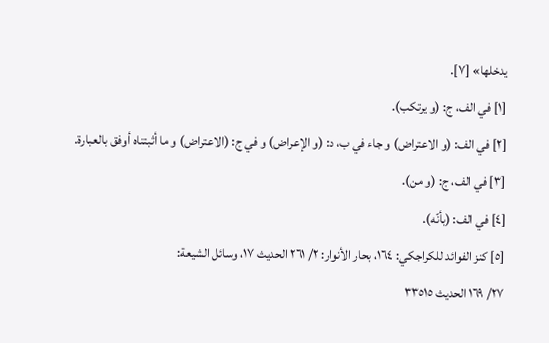يدخلها» [٧].
[١] في الف، ج: (و يرتكب).
[٢] في الف: (و الاعتراض) و جاء في ب، د: (و الإعراض) و في ج: (الاعتراض) و ما أثبتناه أوفق بالعبارة.
[٣] في الف، ج: (و من).
[٤] في الف: (بأنّه).
[٥] كنز الفوائد للكراجكي: ١٦٤، بحار الأنوار: ٢/ ٢٦١ الحديث ١٧، وسائل الشيعة:
٢٧/ ١٦٩ الحديث ٣٣٥١٥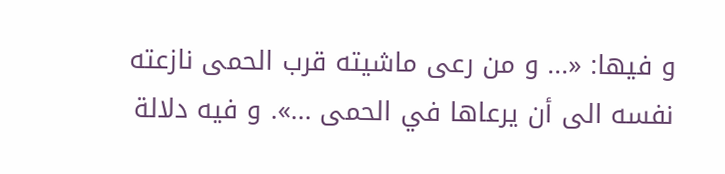و فيها: «... و من رعى ماشيته قرب الحمى نازعته نفسه الى أن يرعاها في الحمى ...». و فيه دلالة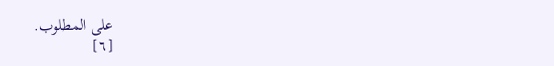على المطلوب.
[٦]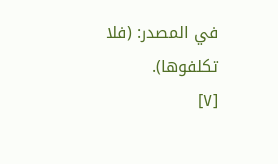في المصدر: (فلا تكلفوها).
[٧]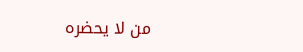من لا يحضره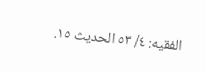الفقيه: ٤/ ٥٣ الحديث ١٥.